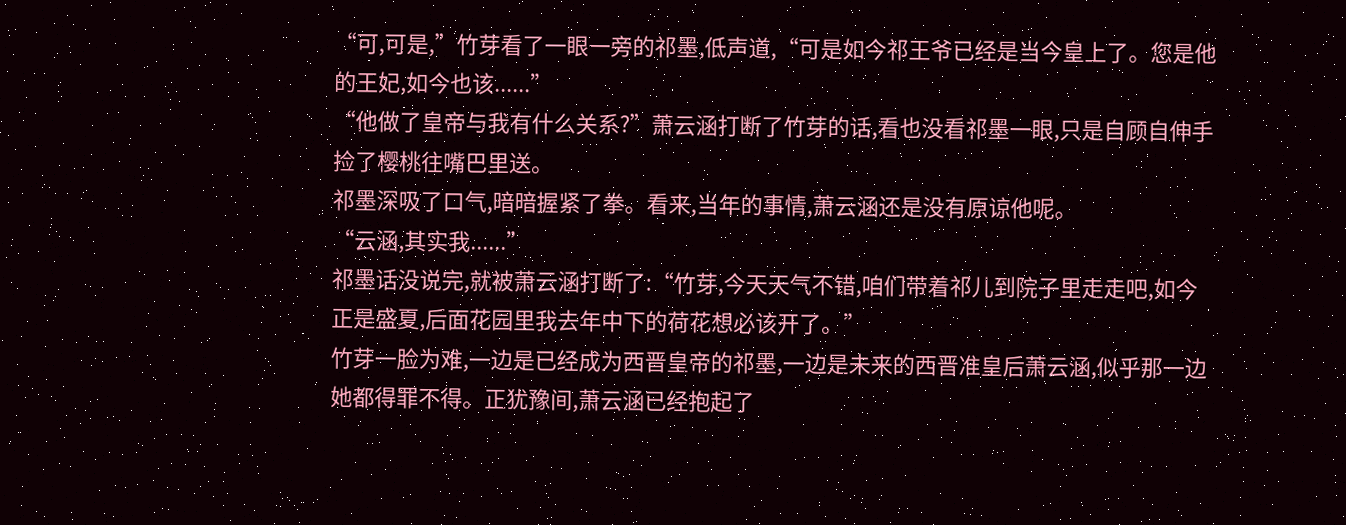“可,可是,”竹芽看了一眼一旁的祁墨,低声道,“可是如今祁王爷已经是当今皇上了。您是他的王妃,如今也该......”
“他做了皇帝与我有什么关系?”萧云涵打断了竹芽的话,看也没看祁墨一眼,只是自顾自伸手捡了樱桃往嘴巴里送。
祁墨深吸了口气,暗暗握紧了拳。看来,当年的事情,萧云涵还是没有原谅他呢。
“云涵,其实我......”
祁墨话没说完,就被萧云涵打断了:“竹芽,今天天气不错,咱们带着祁儿到院子里走走吧,如今正是盛夏,后面花园里我去年中下的荷花想必该开了。”
竹芽一脸为难,一边是已经成为西晋皇帝的祁墨,一边是未来的西晋准皇后萧云涵,似乎那一边她都得罪不得。正犹豫间,萧云涵已经抱起了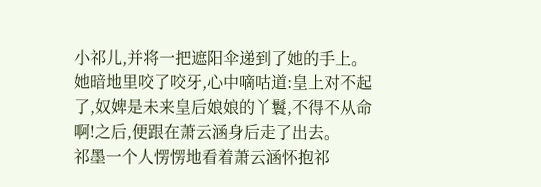小祁儿,并将一把遮阳伞递到了她的手上。她暗地里咬了咬牙,心中嘀咕道:皇上对不起了,奴婢是未来皇后娘娘的丫鬟,不得不从命啊!之后,便跟在萧云涵身后走了出去。
祁墨一个人愣愣地看着萧云涵怀抱祁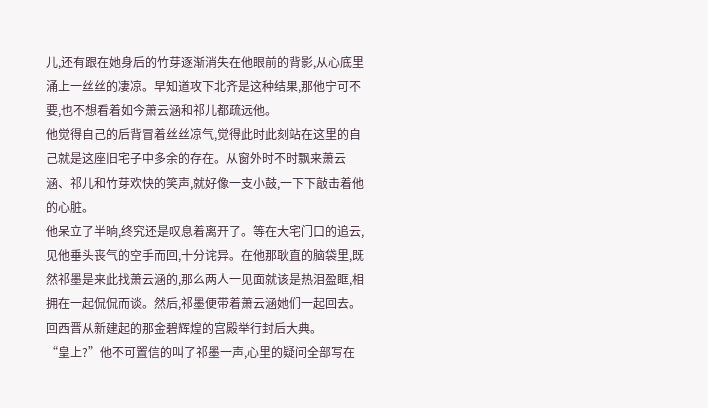儿,还有跟在她身后的竹芽逐渐消失在他眼前的背影,从心底里涌上一丝丝的凄凉。早知道攻下北齐是这种结果,那他宁可不要,也不想看着如今萧云涵和祁儿都疏远他。
他觉得自己的后背冒着丝丝凉气,觉得此时此刻站在这里的自己就是这座旧宅子中多余的存在。从窗外时不时飘来萧云涵、祁儿和竹芽欢快的笑声,就好像一支小鼓,一下下敲击着他的心脏。
他呆立了半晌,终究还是叹息着离开了。等在大宅门口的追云,见他垂头丧气的空手而回,十分诧异。在他那耿直的脑袋里,既然祁墨是来此找萧云涵的,那么两人一见面就该是热泪盈眶,相拥在一起侃侃而谈。然后,祁墨便带着萧云涵她们一起回去。回西晋从新建起的那金碧辉煌的宫殿举行封后大典。
“皇上?”他不可置信的叫了祁墨一声,心里的疑问全部写在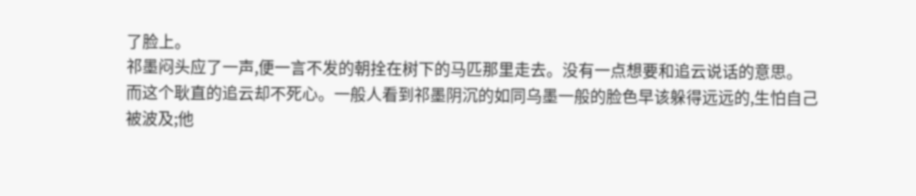了脸上。
祁墨闷头应了一声,便一言不发的朝拴在树下的马匹那里走去。没有一点想要和追云说话的意思。
而这个耿直的追云却不死心。一般人看到祁墨阴沉的如同乌墨一般的脸色早该躲得远远的,生怕自己被波及;他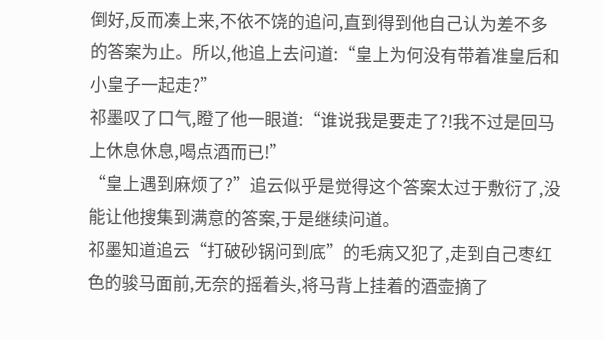倒好,反而凑上来,不依不饶的追问,直到得到他自己认为差不多的答案为止。所以,他追上去问道:“皇上为何没有带着准皇后和小皇子一起走?”
祁墨叹了口气,瞪了他一眼道:“谁说我是要走了?!我不过是回马上休息休息,喝点酒而已!”
“皇上遇到麻烦了?”追云似乎是觉得这个答案太过于敷衍了,没能让他搜集到满意的答案,于是继续问道。
祁墨知道追云“打破砂锅问到底”的毛病又犯了,走到自己枣红色的骏马面前,无奈的摇着头,将马背上挂着的酒壶摘了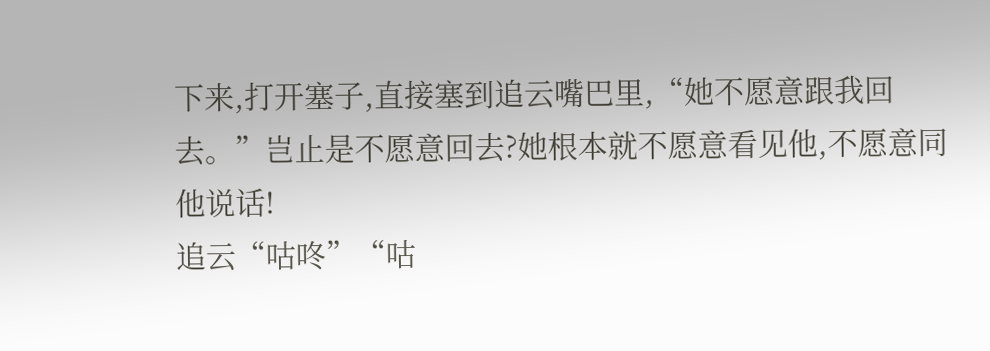下来,打开塞子,直接塞到追云嘴巴里,“她不愿意跟我回去。”岂止是不愿意回去?她根本就不愿意看见他,不愿意同他说话!
追云“咕咚”“咕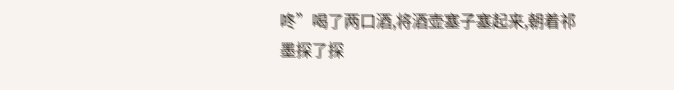咚”喝了两口酒,将酒壶塞子塞起来,朝着祁墨探了探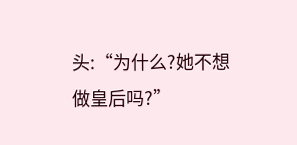头:“为什么?她不想做皇后吗?”